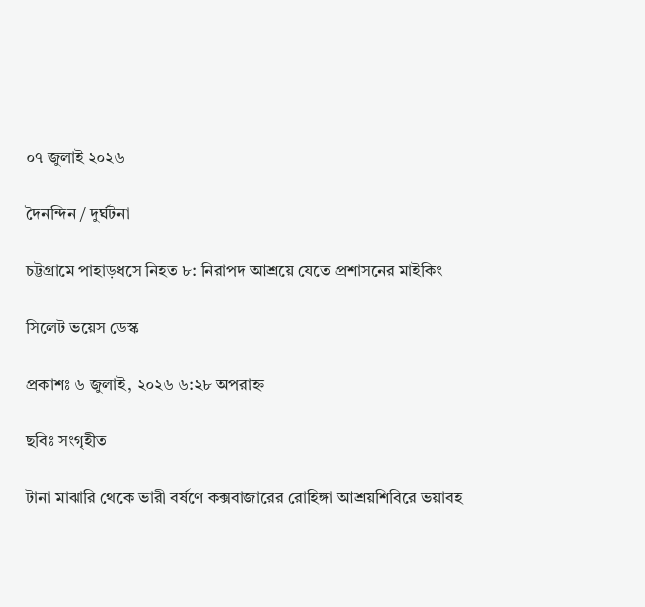০৭ জুলাই ২০২৬

দৈনন্দিন / দুর্ঘটনা

চট্টগ্রামে পাহাড়ধসে নিহত ৮: নিরাপদ আশ্রয়ে যেতে প্রশাসনের মাইকিং

সিলেট ভয়েস ডেস্ক

প্রকাশঃ ৬ জুলাই, ২০২৬ ৬:২৮ অপরাহ্ন

ছবিঃ সংগৃহীত

টানা মাঝারি থেকে ভারী বর্ষণে কক্সবাজারের রোহিঙ্গা আশ্রয়শিবিরে ভয়াবহ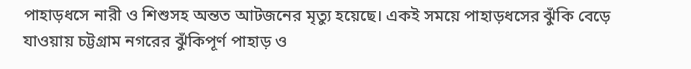পাহাড়ধসে নারী ও শিশুসহ অন্তত আটজনের মৃত্যু হয়েছে। একই সময়ে পাহাড়ধসের ঝুঁকি বেড়ে যাওয়ায় চট্টগ্রাম নগরের ঝুঁকিপূর্ণ পাহাড় ও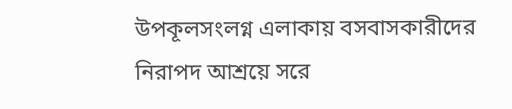উপকূলসংলগ্ন এলাকায় বসবাসকারীদের নিরাপদ আশ্রয়ে সরে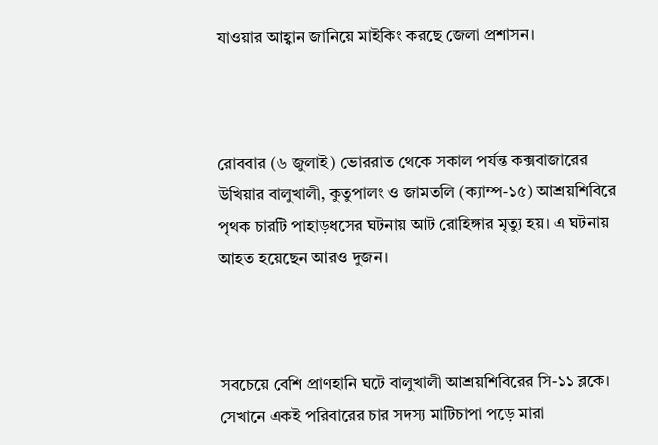যাওয়ার আহ্বান জানিয়ে মাইকিং করছে জেলা প্রশাসন।



রোববার (৬ জুলাই) ভোররাত থেকে সকাল পর্যন্ত কক্সবাজারের উখিয়ার বালুখালী, কুতুপালং ও জামতলি (ক্যাম্প-১৫) আশ্রয়শিবিরে পৃথক চারটি পাহাড়ধসের ঘটনায় আট রোহিঙ্গার মৃত্যু হয়। এ ঘটনায় আহত হয়েছেন আরও দুজন।



সবচেয়ে বেশি প্রাণহানি ঘটে বালুখালী আশ্রয়শিবিরের সি-১১ ব্লকে। সেখানে একই পরিবারের চার সদস্য মাটিচাপা পড়ে মারা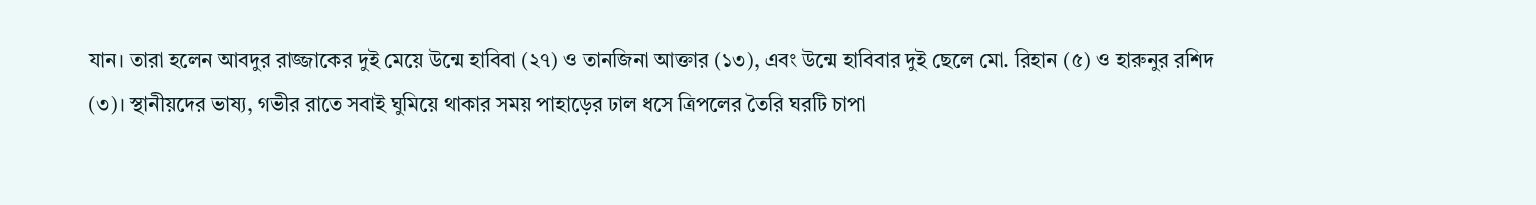যান। তারা হলেন আবদুর রাজ্জাকের দুই মেয়ে উন্মে হাবিবা (২৭) ও তানজিনা আক্তার (১৩), এবং উন্মে হাবিবার দুই ছেলে মো. রিহান (৫) ও হারুনুর রশিদ (৩)। স্থানীয়দের ভাষ্য, গভীর রাতে সবাই ঘুমিয়ে থাকার সময় পাহাড়ের ঢাল ধসে ত্রিপলের তৈরি ঘরটি চাপা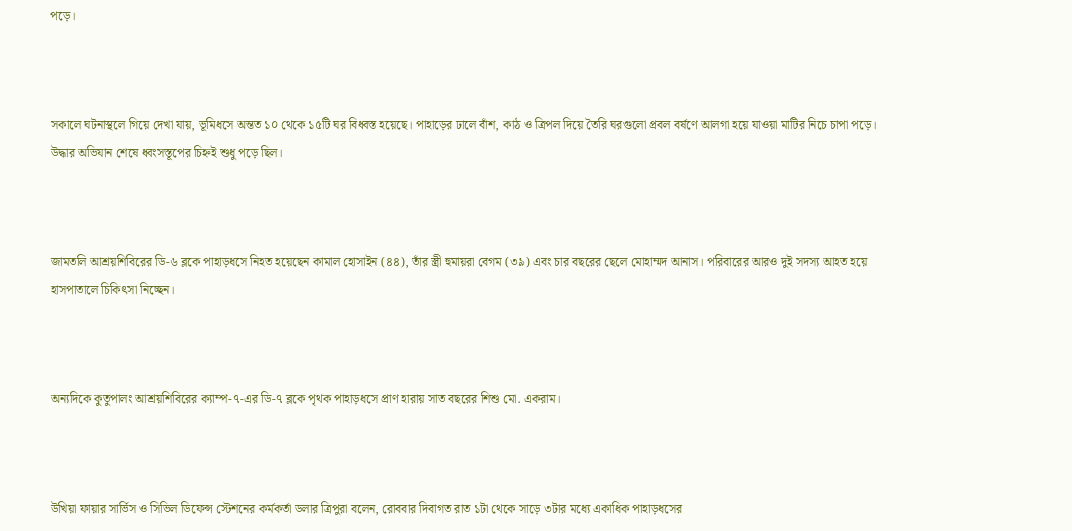পড়ে।



সকালে ঘটনাস্থলে গিয়ে দেখা যায়, ভূমিধসে অন্তত ১০ থেকে ১৫টি ঘর বিধ্বস্ত হয়েছে। পাহাড়ের ঢালে বাঁশ, কাঠ ও ত্রিপল দিয়ে তৈরি ঘরগুলো প্রবল বর্ষণে আলগা হয়ে যাওয়া মাটির নিচে চাপা পড়ে। উদ্ধার অভিযান শেষে ধ্বংসস্তূপের চিহ্নই শুধু পড়ে ছিল।



জামতলি আশ্রয়শিবিরের ডি-৬ ব্লকে পাহাড়ধসে নিহত হয়েছেন কামাল হোসাইন (৪৪), তাঁর স্ত্রী হুমায়রা বেগম (৩৯) এবং চার বছরের ছেলে মোহাম্মদ আনাস। পরিবারের আরও দুই সদস্য আহত হয়ে হাসপাতালে চিকিৎসা নিচ্ছেন।



অন্যদিকে কুতুপালং আশ্রয়শিবিরের ক্যাম্প-৭-এর ডি-৭ ব্লকে পৃথক পাহাড়ধসে প্রাণ হারায় সাত বছরের শিশু মো. একরাম।



উখিয়া ফায়ার সার্ভিস ও সিভিল ডিফেন্স স্টেশনের কর্মকর্তা ডলার ত্রিপুরা বলেন, রোববার দিবাগত রাত ১টা থেকে সাড়ে ৩টার মধ্যে একাধিক পাহাড়ধসের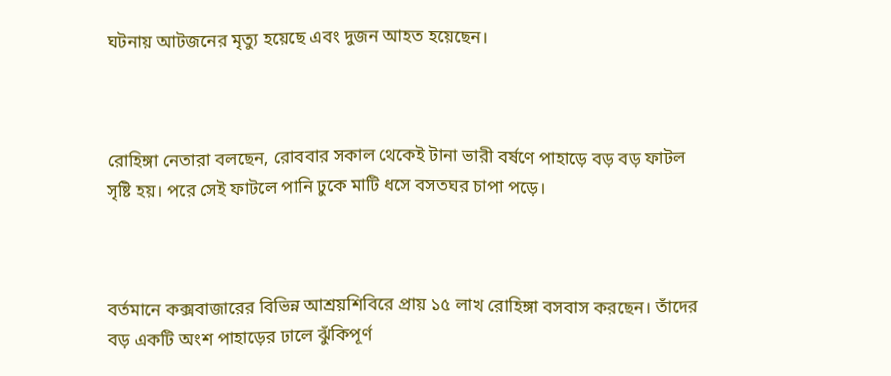ঘটনায় আটজনের মৃত্যু হয়েছে এবং দুজন আহত হয়েছেন।



রোহিঙ্গা নেতারা বলছেন, রোববার সকাল থেকেই টানা ভারী বর্ষণে পাহাড়ে বড় বড় ফাটল সৃষ্টি হয়। পরে সেই ফাটলে পানি ঢুকে মাটি ধসে বসতঘর চাপা পড়ে।



বর্তমানে কক্সবাজারের বিভিন্ন আশ্রয়শিবিরে প্রায় ১৫ লাখ রোহিঙ্গা বসবাস করছেন। তাঁদের বড় একটি অংশ পাহাড়ের ঢালে ঝুঁকিপূর্ণ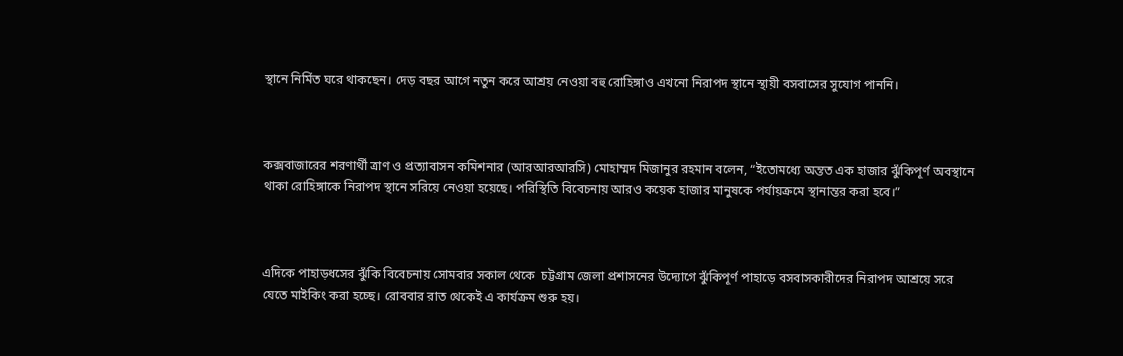স্থানে নির্মিত ঘরে থাকছেন। দেড় বছর আগে নতুন করে আশ্রয় নেওয়া বহু রোহিঙ্গাও এখনো নিরাপদ স্থানে স্থায়ী বসবাসের সুযোগ পাননি।



কক্সবাজারের শরণার্থী ত্রাণ ও প্রত্যাবাসন কমিশনার (আরআরআরসি) মোহাম্মদ মিজানুর রহমান বলেন, “ইতোমধ্যে অন্তত এক হাজার ঝুঁকিপূর্ণ অবস্থানে থাকা রোহিঙ্গাকে নিরাপদ স্থানে সরিয়ে নেওয়া হয়েছে। পরিস্থিতি বিবেচনায় আরও কয়েক হাজার মানুষকে পর্যায়ক্রমে স্থানান্তর করা হবে।”



এদিকে পাহাড়ধসের ঝুঁকি বিবেচনায় সোমবার সকাল থেকে  চট্টগ্রাম জেলা প্রশাসনের উদ্যোগে ঝুঁকিপূর্ণ পাহাড়ে বসবাসকারীদের নিরাপদ আশ্রয়ে সরে যেতে মাইকিং করা হচ্ছে। রোববার রাত থেকেই এ কার্যক্রম শুরু হয়।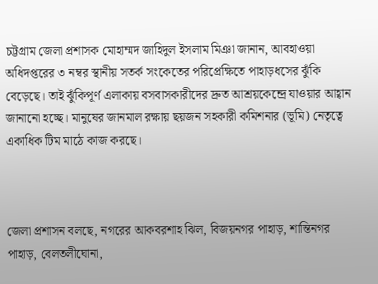চট্টগ্রাম জেলা প্রশাসক মোহাম্মদ জাহিদুল ইসলাম মিঞা জানান, আবহাওয়া অধিদপ্তরের ৩ নম্বর স্থানীয় সতর্ক সংকেতের পরিপ্রেক্ষিতে পাহাড়ধসের ঝুঁকি বেড়েছে। তাই ঝুঁকিপূর্ণ এলাকায় বসবাসকারীদের দ্রুত আশ্রয়কেন্দ্রে যাওয়ার আহ্বান জানানো হচ্ছে। মানুষের জানমাল রক্ষায় ছয়জন সহকারী কমিশনার (ভূমি) নেতৃত্বে একাধিক টিম মাঠে কাজ করছে।



জেলা প্রশাসন বলছে, নগরের আকবরশাহ ঝিল, বিজয়নগর পাহাড়, শান্তিনগর পাহাড়, বেলতলীঘোনা,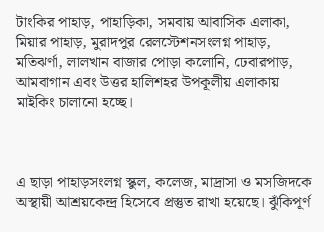টাংকির পাহাড়, পাহাড়িকা, সমবায় আবাসিক এলাকা, মিয়ার পাহাড়, মুরাদপুর রেলস্টেশনসংলগ্ন পাহাড়, মতিঝর্ণা, লালখান বাজার পোড়া কলোনি, ঢেবারপাড়, আমবাগান এবং উত্তর হালিশহর উপকূলীয় এলাকায় মাইকিং চালানো হচ্ছে।



এ ছাড়া পাহাড়সংলগ্ন স্কুল, কলেজ, মাদ্রাসা ও মসজিদকে অস্থায়ী আশ্রয়কেন্দ্র হিসেবে প্রস্তুত রাখা হয়েছে। ঝুঁকিপূর্ণ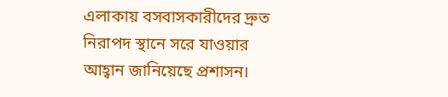এলাকায় বসবাসকারীদের দ্রুত নিরাপদ স্থানে সরে যাওয়ার আহ্বান জানিয়েছে প্রশাসন।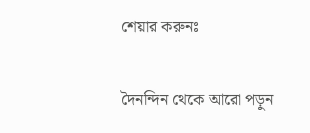শেয়ার করুনঃ

দৈনন্দিন থেকে আরো পড়ুন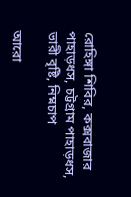রোহিঙ্গা শিবির, কক্সবাজার পাহাড়ধস, চট্টগ্রাম পাহাড়ধস, ভারী বৃষ্টি, নিম্নচাপ

আরো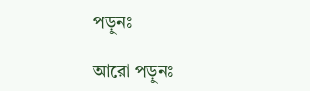পড়ুনঃ

আরো পড়ুনঃ